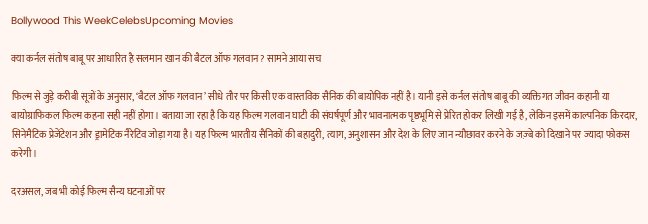Bollywood This WeekCelebsUpcoming Movies

क्या कर्नल संतोष बाबू पर आधारित है सलमान खान की बैटल ऑफ गलवान? सामने आया सच

फिल्म से जुड़े करीबी सूत्रों के अनुसार, ‘बैटल ऑफ गलवान’ सीधे तौर पर किसी एक वास्तविक सैनिक की बायोपिक नहीं है। यानी इसे कर्नल संतोष बाबू की व्यक्तिगत जीवन कहानी या बायोग्राफिकल फिल्म कहना सही नहीं होगा। बताया जा रहा है कि यह फिल्म गलवान घाटी की संघर्षपूर्ण और भावनात्मक पृष्ठभूमि से प्रेरित होकर लिखी गई है, लेकिन इसमें काल्पनिक किरदार, सिनेमैटिक प्रेजेंटेशन और ड्रामेटिक नैरेटिव जोड़ा गया है। यह फिल्म भारतीय सैनिकों की बहादुरी, त्याग, अनुशासन और देश के लिए जान न्यौछावर करने के जज़्बे को दिखाने पर ज्यादा फोकस करेगी।

दरअसल, जब भी कोई फिल्म सैन्य घटनाओं पर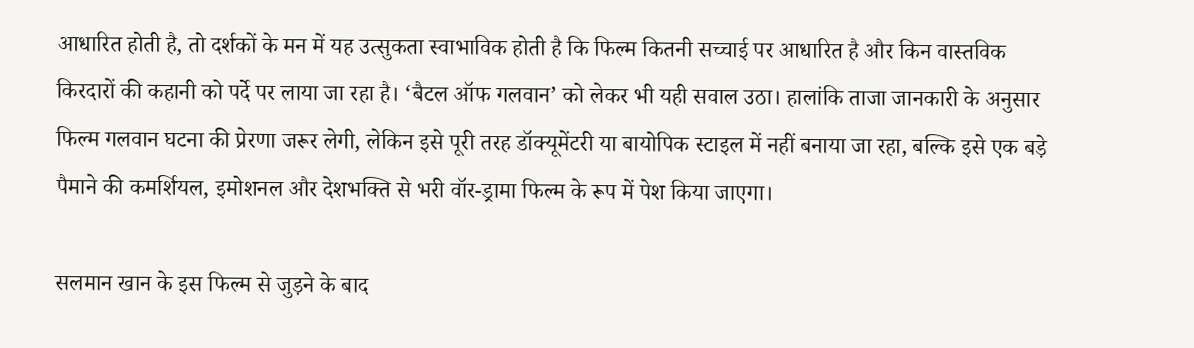आधारित होती है, तो दर्शकों के मन में यह उत्सुकता स्वाभाविक होती है कि फिल्म कितनी सच्चाई पर आधारित है और किन वास्तविक किरदारों की कहानी को पर्दे पर लाया जा रहा है। ‘बैटल ऑफ गलवान’ को लेकर भी यही सवाल उठा। हालांकि ताजा जानकारी के अनुसार फिल्म गलवान घटना की प्रेरणा जरूर लेगी, लेकिन इसे पूरी तरह डॉक्यूमेंटरी या बायोपिक स्टाइल में नहीं बनाया जा रहा, बल्कि इसे एक बड़े पैमाने की कमर्शियल, इमोशनल और देशभक्ति से भरी वॉर-ड्रामा फिल्म के रूप में पेश किया जाएगा।

सलमान खान के इस फिल्म से जुड़ने के बाद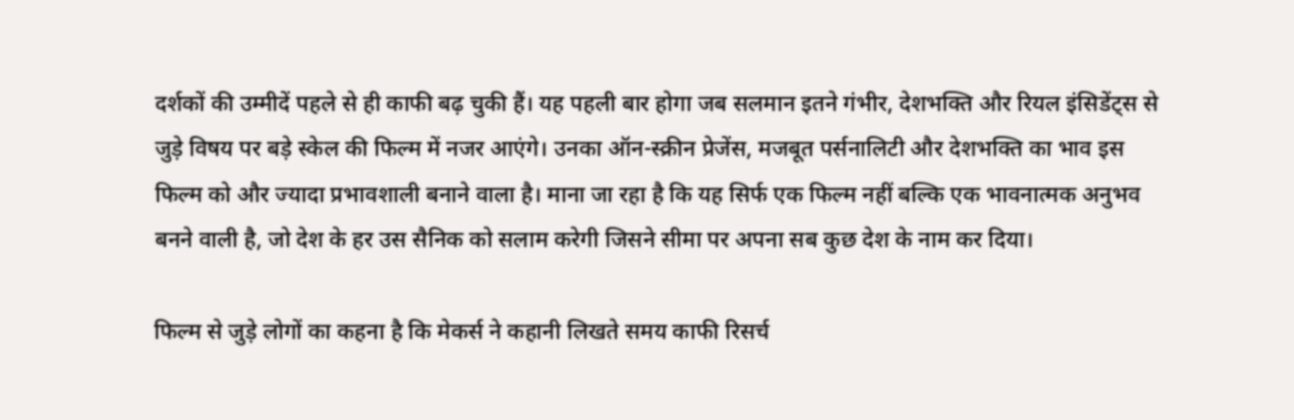दर्शकों की उम्मीदें पहले से ही काफी बढ़ चुकी हैं। यह पहली बार होगा जब सलमान इतने गंभीर, देशभक्ति और रियल इंसिडेंट्स से जुड़े विषय पर बड़े स्केल की फिल्म में नजर आएंगे। उनका ऑन-स्क्रीन प्रेजेंस, मजबूत पर्सनालिटी और देशभक्ति का भाव इस फिल्म को और ज्यादा प्रभावशाली बनाने वाला है। माना जा रहा है कि यह सिर्फ एक फिल्म नहीं बल्कि एक भावनात्मक अनुभव बनने वाली है, जो देश के हर उस सैनिक को सलाम करेगी जिसने सीमा पर अपना सब कुछ देश के नाम कर दिया।

फिल्म से जुड़े लोगों का कहना है कि मेकर्स ने कहानी लिखते समय काफी रिसर्च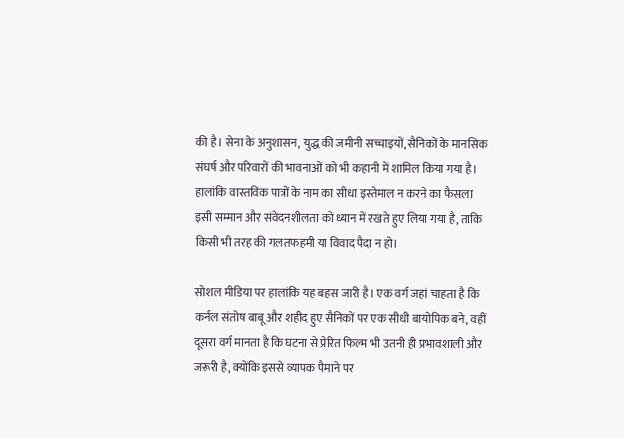की है। सेना के अनुशासन, युद्ध की जमीनी सच्चाइयों, सैनिकों के मानसिक संघर्ष और परिवारों की भावनाओं को भी कहानी में शामिल किया गया है। हालांकि वास्तविक पात्रों के नाम का सीधा इस्तेमाल न करने का फैसला इसी सम्मान और संवेदनशीलता को ध्यान में रखते हुए लिया गया है, ताकि किसी भी तरह की गलतफहमी या विवाद पैदा न हो।

सोशल मीडिया पर हालांकि यह बहस जारी है। एक वर्ग जहां चाहता है कि कर्नल संतोष बाबू और शहीद हुए सैनिकों पर एक सीधी बायोपिक बने, वहीं दूसरा वर्ग मानता है कि घटना से प्रेरित फिल्म भी उतनी ही प्रभावशाली और जरूरी है, क्योंकि इससे व्यापक पैमाने पर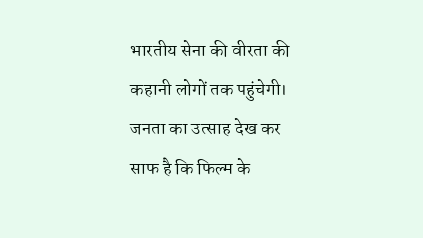भारतीय सेना की वीरता की कहानी लोगों तक पहुंचेगी। जनता का उत्साह देख कर साफ है कि फिल्म के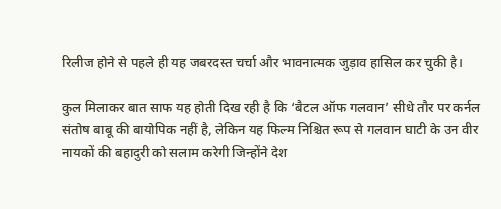रिलीज होने से पहले ही यह जबरदस्त चर्चा और भावनात्मक जुड़ाव हासिल कर चुकी है।

कुल मिलाकर बात साफ यह होती दिख रही है कि ‘बैटल ऑफ गलवान’ सीधे तौर पर कर्नल संतोष बाबू की बायोपिक नहीं है, लेकिन यह फिल्म निश्चित रूप से गलवान घाटी के उन वीर नायकों की बहादुरी को सलाम करेगी जिन्होंने देश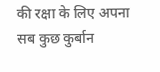की रक्षा के लिए अपना सब कुछ कुर्बान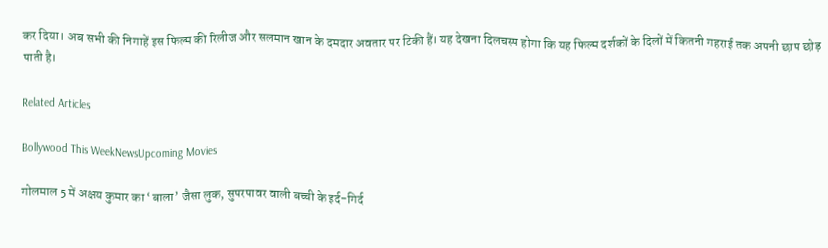कर दिया। अब सभी की निगाहें इस फिल्म की रिलीज और सलमान खान के दमदार अवतार पर टिकी हैं। यह देखना दिलचस्प होगा कि यह फिल्म दर्शकों के दिलों में कितनी गहराई तक अपनी छाप छोड़ पाती है।

Related Articles

Bollywood This WeekNewsUpcoming Movies

गोलमाल 5 में अक्षय कुमार का ‘बाला’ जैसा लुक, सुपरपावर वाली बच्ची के इर्द-गिर्द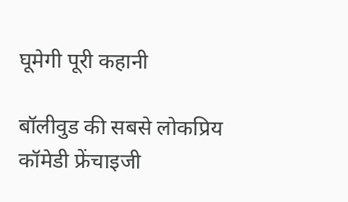घूमेगी पूरी कहानी

बॉलीवुड की सबसे लोकप्रिय कॉमेडी फ्रेंचाइजी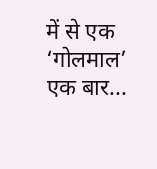में से एक ‘गोलमाल’ एक बार...